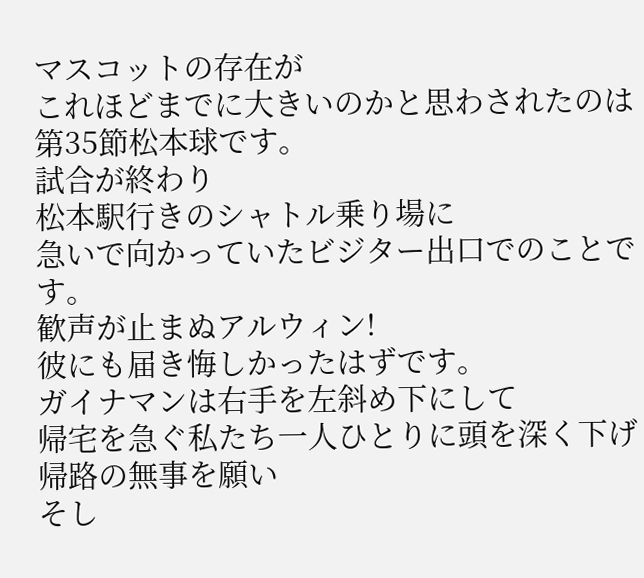マスコットの存在が
これほどまでに大きいのかと思わされたのは
第35節松本球です。
試合が終わり
松本駅行きのシャトル乗り場に
急いで向かっていたビジター出口でのことです。
歓声が止まぬアルウィン!
彼にも届き悔しかったはずです。
ガイナマンは右手を左斜め下にして
帰宅を急ぐ私たち一人ひとりに頭を深く下げ
帰路の無事を願い
そし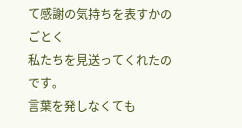て感謝の気持ちを表すかのごとく
私たちを見送ってくれたのです。
言葉を発しなくても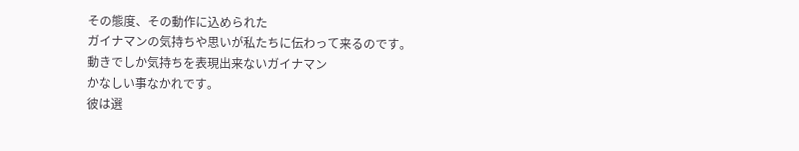その態度、その動作に込められた
ガイナマンの気持ちや思いが私たちに伝わって来るのです。
動きでしか気持ちを表現出来ないガイナマン
かなしい事なかれです。
彼は選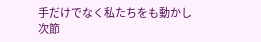手だけでなく私たちをも動かし
次節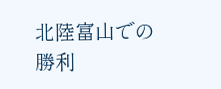北陸富山での勝利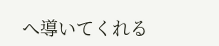へ導いてくれる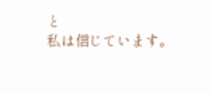と
私は信じています。